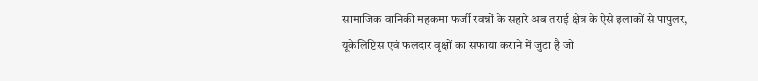सामाजिक वानिकी महकमा फर्जी रवन्नों के सहारे अब तराई क्षेत्र के ऐसे इलाकों से पापुलर, यूकेलिप्टिस एवं फलदार वृक्षों का सफाया कराने में जुटा है जो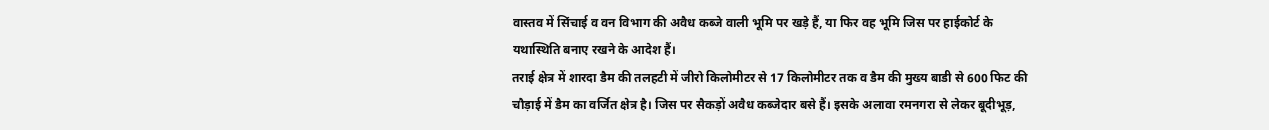वास्तव में सिंचाई व वन विभाग की अवैध कब्जे वाली भूमि पर खड़े हैं, या फिर वह भूमि जिस पर हाईकोर्ट के यथास्थिति बनाए रखने के आदेश हैं।
तराई क्षेत्र में शारदा डैम की तलहटी में जीरो किलोमीटर से 17 किलोमीटर तक व डैम की मुख्य बाडी से 600 फिट की चौड़ाई में डैम का वर्जित क्षेत्र है। जिस पर सैकड़ों अवैध कब्जेदार बसे हैं। इसके अलावा रमनगरा से लेकर बूदीभूड़,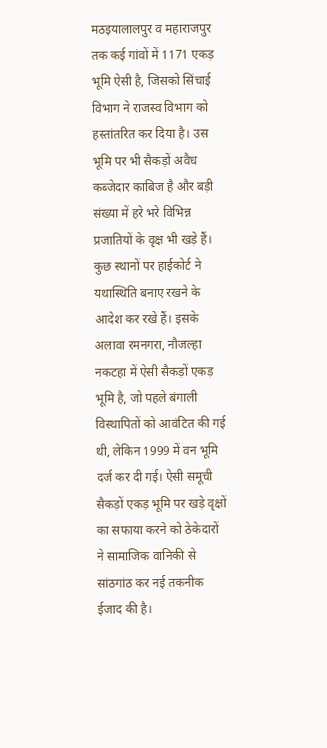मठइयालालपुर व महाराजपुर तक कई गांवों में 1171 एकड़ भूमि ऐसी है, जिसको सिंचाई विभाग ने राजस्व विभाग को हस्तांतरित कर दिया है। उस भूमि पर भी सैकड़ों अवैध कब्जेदार काबिज है और बड़ी संख्या में हरे भरे विभिन्न प्रजातियों के वृक्ष भी खड़े हैं। कुछ स्थानों पर हाईकोर्ट ने यथास्थिति बनाए रखने के आदेश कर रखे हैं। इसके अलावा रमनगरा, नौजल्हा नकटहा में ऐसी सैकड़ों एकड़ भूमि है, जो पहले बंगाली विस्थापितों को आवंटित की गई थी, लेकिन 1999 में वन भूमि दर्ज कर दी गई। ऐसी समूची सैकड़ों एकड़ भूमि पर खड़े वृक्षों का सफाया करने को ठेकेदारों ने सामाजिक वानिकी से सांठगांठ कर नई तकनीक ईजाद की है।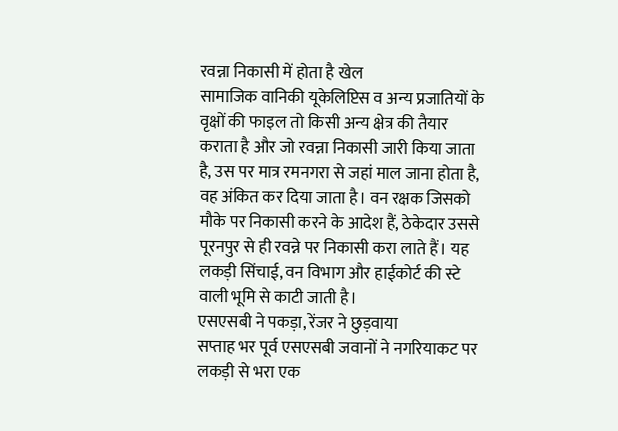रवन्ना निकासी में होता है खेल
सामाजिक वानिकी यूकेलिप्टिस व अन्य प्रजातियों के वृक्षों की फाइल तो किसी अन्य क्षेत्र की तैयार कराता है और जो रवन्ना निकासी जारी किया जाता है, उस पर मात्र रमनगरा से जहां माल जाना होता है, वह अंकित कर दिया जाता है। वन रक्षक जिसको मौके पर निकासी करने के आदेश हैं, ठेकेदार उससे पूरनपुर से ही रवन्ने पर निकासी करा लाते हैं। यह लकड़ी सिंचाई, वन विभाग और हाईकोर्ट की स्टे वाली भूमि से काटी जाती है।
एसएसबी ने पकड़ा, रेंजर ने छुड़वाया
सप्ताह भर पूर्व एसएसबी जवानों ने नगरियाकट पर लकड़ी से भरा एक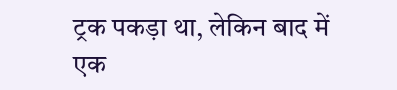ट्रक पकड़ा था, लेकिन बाद में एक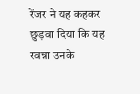रेंजर ने यह कहकर छुड़वा दिया कि यह रवन्ना उनके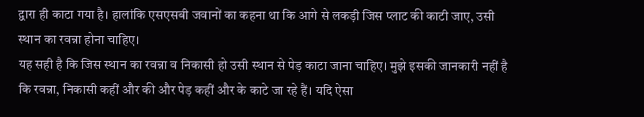द्वारा ही काटा गया है। हालांकि एसएसबी जवानों का कहना था कि आगे से लकड़ी जिस प्लाट की काटी जाए, उसी स्थान का रवन्ना होना चाहिए।
यह सही है कि जिस स्थान का रवन्ना व निकासी हो उसी स्थान से पेड़ काटा जाना चाहिए। मुझे इसकी जानकारी नहीं है कि रवन्ना, निकासी कहीं और की और पेड़ कहीं और के काटे जा रहे हैं। यदि ऐसा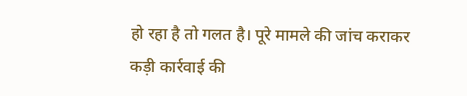हो रहा है तो गलत है। पूरे मामले की जांच कराकर कड़ी कार्रवाई की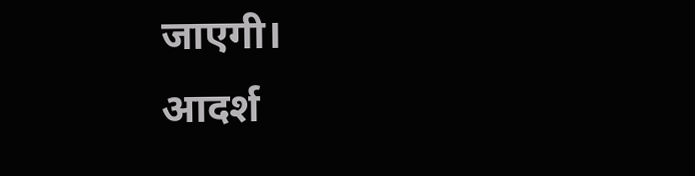जाएगी।
आदर्श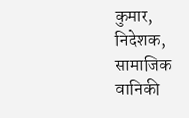कुमार, निदेशक, सामाजिक वानिकी